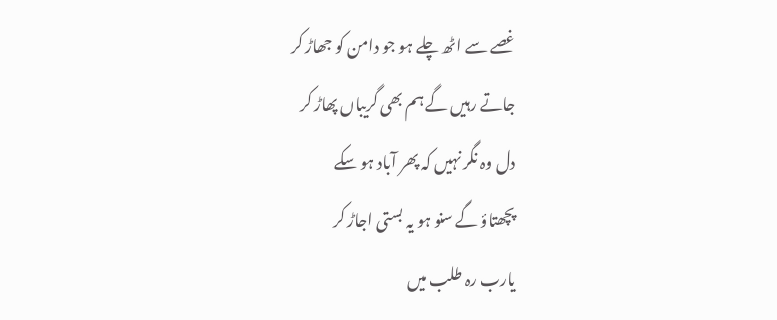غصے سے اٹھ چلے ہو جو دامن کو جھاڑ کر
جاتے رہیں گے ہم بھی گریباں پھاڑ کر
دل وہ نگر نہیں کہ پھر آباد ہو سکے
پچھتاؤ گے سنو ہو یہ بستی اجاڑ کر
یارب رہ طلب میں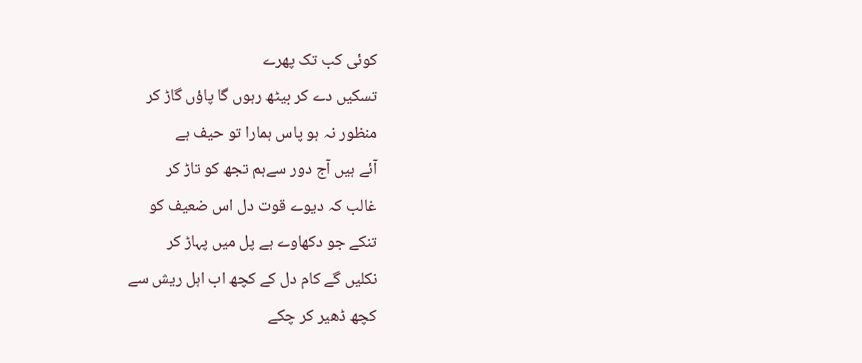کوئی کب تک پھرے
تسکیں دے کر بیٹھ رہوں گا پاؤں گاڑ کر
منظور نہ ہو پاس ہمارا تو حیف ہے
آئے ہیں آج دور سےہم تجھ کو تاڑ کر
غالب کہ دیوے قوت دل اس ضعیف کو
تنکے جو دکھاوے ہے پل میں پہاڑ کر
نکلیں گے کام دل کے کچھ اب اہل ریش سے
کچھ ڈھیر کر چکے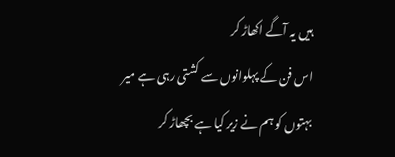ہیں یہ آگے اکھاڑ کر
اس فن کے پہلوانوں سے کشتی رہی ہے میر
بہتوں کو ہم نے زیر کیا ہے بچھاڑ کر